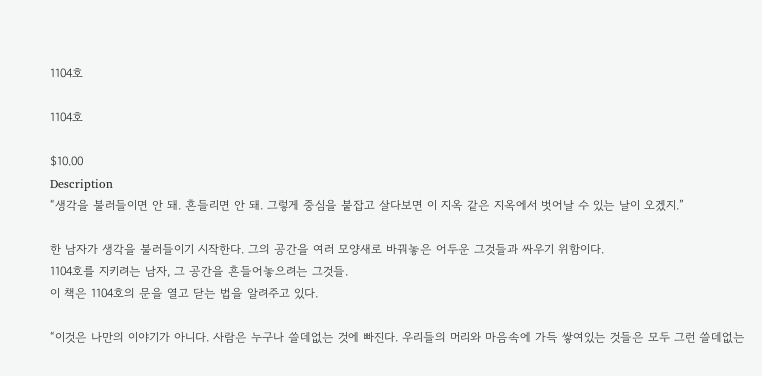1104호

1104호

$10.00
Description
“생각을 불러들이면 안 돼. 흔들리면 안 돼. 그렇게 중심을 붙잡고 살다보면 이 지옥 같은 지옥에서 벗어날 수 있는 날이 오겠지.”

한 남자가 생각을 불러들이기 시작한다. 그의 공간을 여러 모양새로 바꿔놓은 어두운 그것들과 싸우기 위함이다.
1104호를 지키려는 남자, 그 공간을 흔들어놓으려는 그것들.
이 책은 1104호의 문을 열고 닫는 법을 알려주고 있다.

“이것은 나만의 이야기가 아니다. 사람은 누구나 쓸데없는 것에 빠진다. 우리들의 머리와 마음속에 가득 쌓여있는 것들은 모두 그런 쓸데없는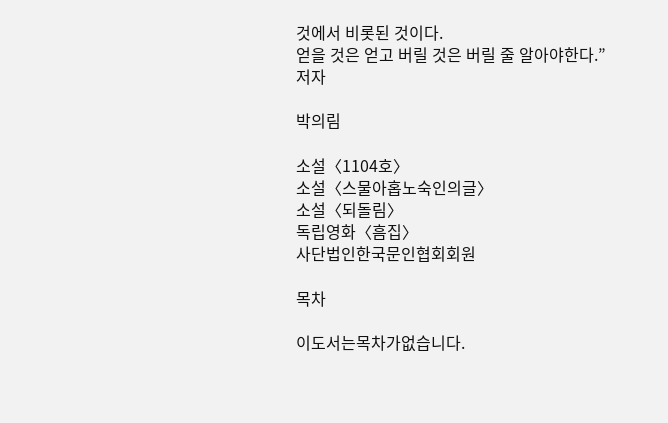것에서 비롯된 것이다.
얻을 것은 얻고 버릴 것은 버릴 줄 알아야한다.”
저자

박의림

소설〈1104호〉
소설〈스물아홉노숙인의글〉
소설〈되돌림〉
독립영화〈흠집〉
사단법인한국문인협회회원

목차

이도서는목차가없습니다.